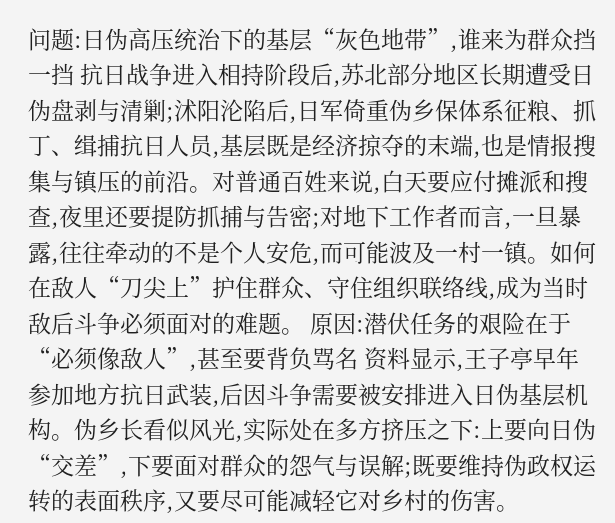问题:日伪高压统治下的基层“灰色地带”,谁来为群众挡一挡 抗日战争进入相持阶段后,苏北部分地区长期遭受日伪盘剥与清剿;沭阳沦陷后,日军倚重伪乡保体系征粮、抓丁、缉捕抗日人员,基层既是经济掠夺的末端,也是情报搜集与镇压的前沿。对普通百姓来说,白天要应付摊派和搜查,夜里还要提防抓捕与告密;对地下工作者而言,一旦暴露,往往牵动的不是个人安危,而可能波及一村一镇。如何在敌人“刀尖上”护住群众、守住组织联络线,成为当时敌后斗争必须面对的难题。 原因:潜伏任务的艰险在于“必须像敌人”,甚至要背负骂名 资料显示,王子亭早年参加地方抗日武装,后因斗争需要被安排进入日伪基层机构。伪乡长看似风光,实际处在多方挤压之下:上要向日伪“交差”,下要面对群众的怨气与误解;既要维持伪政权运转的表面秩序,又要尽可能减轻它对乡村的伤害。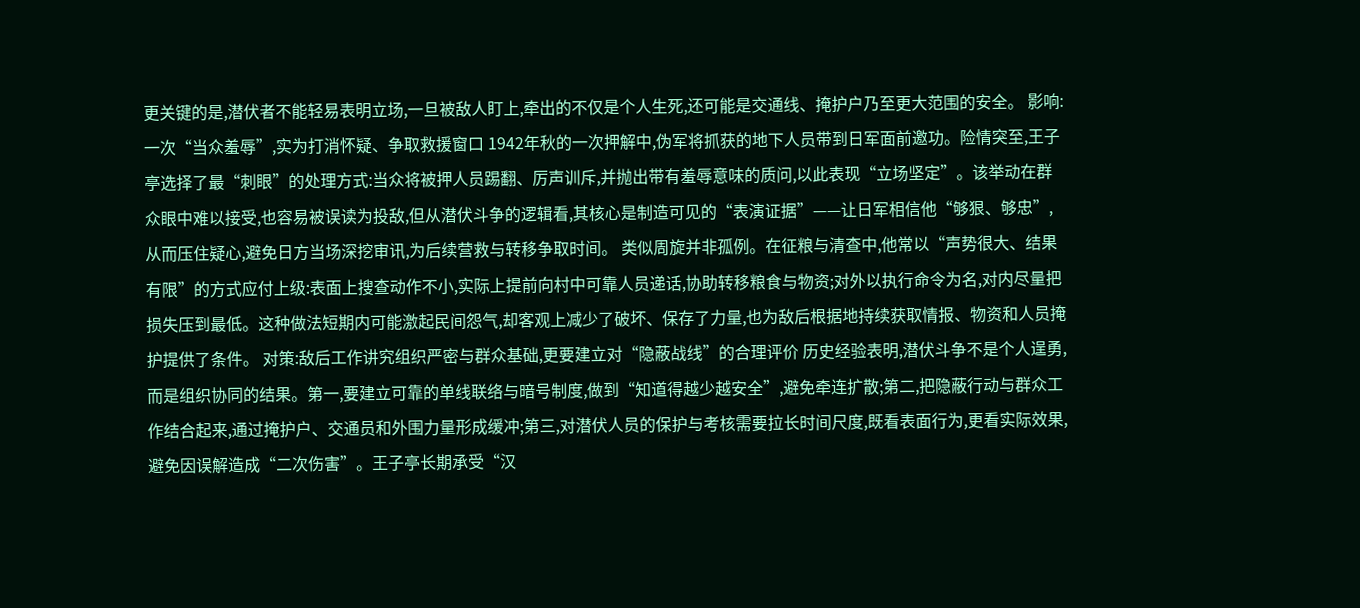更关键的是,潜伏者不能轻易表明立场,一旦被敌人盯上,牵出的不仅是个人生死,还可能是交通线、掩护户乃至更大范围的安全。 影响:一次“当众羞辱”,实为打消怀疑、争取救援窗口 1942年秋的一次押解中,伪军将抓获的地下人员带到日军面前邀功。险情突至,王子亭选择了最“刺眼”的处理方式:当众将被押人员踢翻、厉声训斥,并抛出带有羞辱意味的质问,以此表现“立场坚定”。该举动在群众眼中难以接受,也容易被误读为投敌,但从潜伏斗争的逻辑看,其核心是制造可见的“表演证据”——让日军相信他“够狠、够忠”,从而压住疑心,避免日方当场深挖审讯,为后续营救与转移争取时间。 类似周旋并非孤例。在征粮与清查中,他常以“声势很大、结果有限”的方式应付上级:表面上搜查动作不小,实际上提前向村中可靠人员递话,协助转移粮食与物资;对外以执行命令为名,对内尽量把损失压到最低。这种做法短期内可能激起民间怨气,却客观上减少了破坏、保存了力量,也为敌后根据地持续获取情报、物资和人员掩护提供了条件。 对策:敌后工作讲究组织严密与群众基础,更要建立对“隐蔽战线”的合理评价 历史经验表明,潜伏斗争不是个人逞勇,而是组织协同的结果。第一,要建立可靠的单线联络与暗号制度,做到“知道得越少越安全”,避免牵连扩散;第二,把隐蔽行动与群众工作结合起来,通过掩护户、交通员和外围力量形成缓冲;第三,对潜伏人员的保护与考核需要拉长时间尺度,既看表面行为,更看实际效果,避免因误解造成“二次伤害”。王子亭长期承受“汉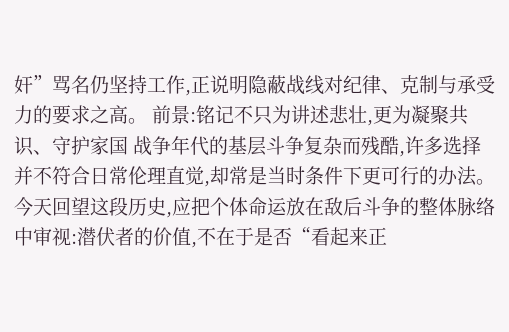奸”骂名仍坚持工作,正说明隐蔽战线对纪律、克制与承受力的要求之高。 前景:铭记不只为讲述悲壮,更为凝聚共识、守护家国 战争年代的基层斗争复杂而残酷,许多选择并不符合日常伦理直觉,却常是当时条件下更可行的办法。今天回望这段历史,应把个体命运放在敌后斗争的整体脉络中审视:潜伏者的价值,不在于是否“看起来正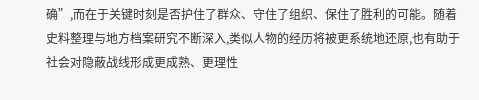确”,而在于关键时刻是否护住了群众、守住了组织、保住了胜利的可能。随着史料整理与地方档案研究不断深入,类似人物的经历将被更系统地还原,也有助于社会对隐蔽战线形成更成熟、更理性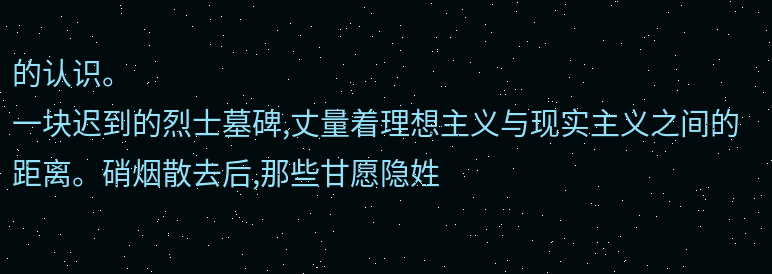的认识。
一块迟到的烈士墓碑,丈量着理想主义与现实主义之间的距离。硝烟散去后,那些甘愿隐姓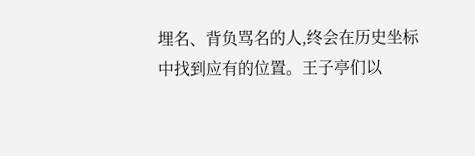埋名、背负骂名的人,终会在历史坐标中找到应有的位置。王子亭们以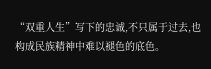“双重人生”写下的忠诚,不只属于过去,也构成民族精神中难以褪色的底色。